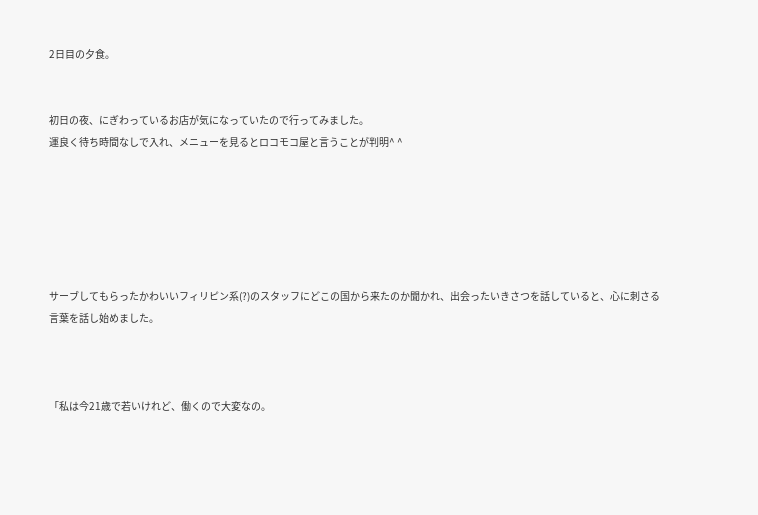2日目の夕食。


初日の夜、にぎわっているお店が気になっていたので行ってみました。
運良く待ち時間なしで入れ、メニューを見るとロコモコ屋と言うことが判明^ ^






サーブしてもらったかわいいフィリピン系(?)のスタッフにどこの国から来たのか聞かれ、出会ったいきさつを話していると、心に刺さる言葉を話し始めました。



「私は今21歳で若いけれど、働くので大変なの。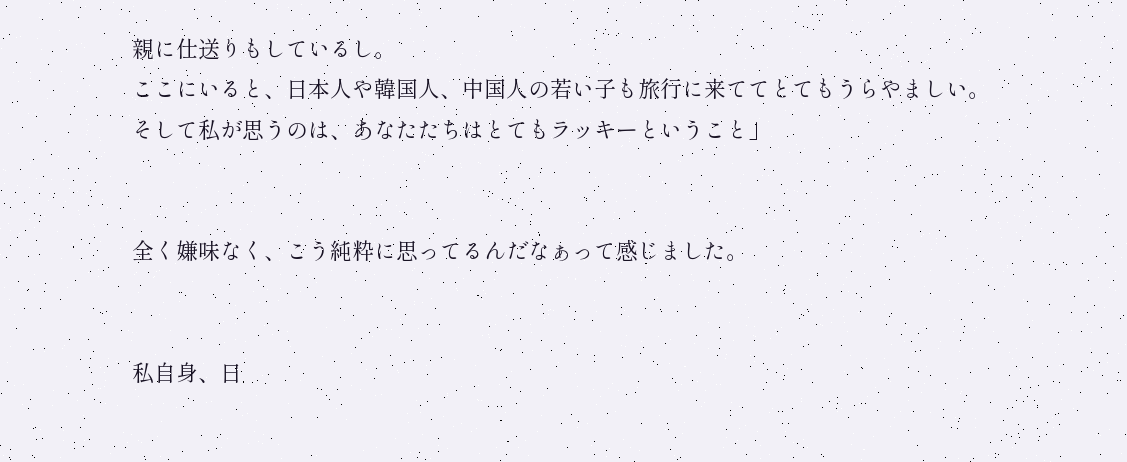親に仕送りもしているし。
ここにいると、日本人や韓国人、中国人の若い子も旅行に来ててとてもうらやましい。
そして私が思うのは、あなたたちはとてもラッキーということ」


全く嫌味なく、こう純粋に思ってるんだなぁって感じました。


私自身、日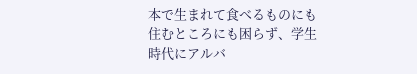本で生まれて食べるものにも住むところにも困らず、学生時代にアルバ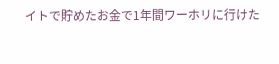イトで貯めたお金で1年間ワーホリに行けた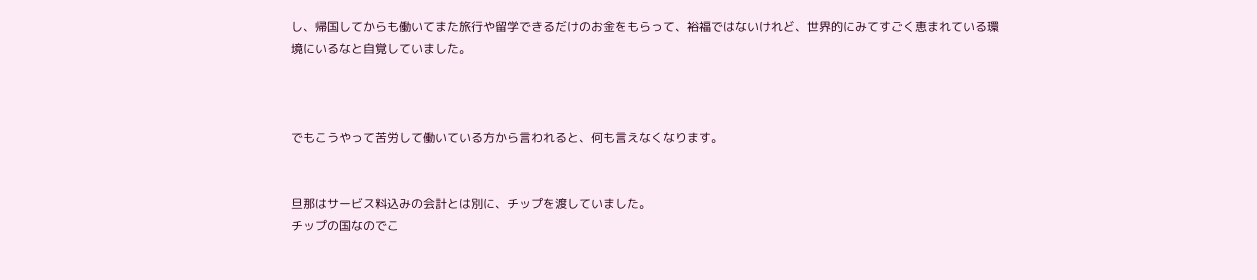し、帰国してからも働いてまた旅行や留学できるだけのお金をもらって、裕福ではないけれど、世界的にみてすごく恵まれている環境にいるなと自覚していました。



でもこうやって苦労して働いている方から言われると、何も言えなくなります。


旦那はサービス料込みの会計とは別に、チップを渡していました。
チップの国なのでこ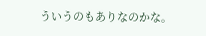ういうのもありなのかな。